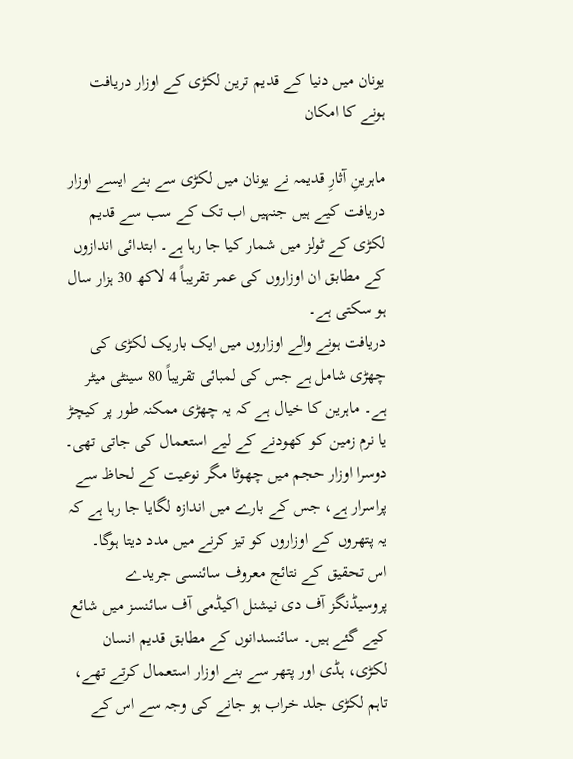یونان میں دنیا کے قدیم ترین لکڑی کے اوزار دریافت ہونے کا امکان

ماہرینِ آثارِ قدیمہ نے یونان میں لکڑی سے بنے ایسے اوزار دریافت کیے ہیں جنہیں اب تک کے سب سے قدیم لکڑی کے ٹولز میں شمار کیا جا رہا ہے۔ ابتدائی اندازوں کے مطابق ان اوزاروں کی عمر تقریباً 4 لاکھ 30 ہزار سال ہو سکتی ہے۔
دریافت ہونے والے اوزاروں میں ایک باریک لکڑی کی چھڑی شامل ہے جس کی لمبائی تقریباً 80 سینٹی میٹر ہے۔ ماہرین کا خیال ہے کہ یہ چھڑی ممکنہ طور پر کیچڑ یا نرم زمین کو کھودنے کے لیے استعمال کی جاتی تھی۔ دوسرا اوزار حجم میں چھوٹا مگر نوعیت کے لحاظ سے پراسرار ہے، جس کے بارے میں اندازہ لگایا جا رہا ہے کہ یہ پتھروں کے اوزاروں کو تیز کرنے میں مدد دیتا ہوگا۔
اس تحقیق کے نتائج معروف سائنسی جریدے پروسیڈنگز آف دی نیشنل اکیڈمی آف سائنسز میں شائع کیے گئے ہیں۔ سائنسدانوں کے مطابق قدیم انسان لکڑی، ہڈی اور پتھر سے بنے اوزار استعمال کرتے تھے، تاہم لکڑی جلد خراب ہو جانے کی وجہ سے اس کے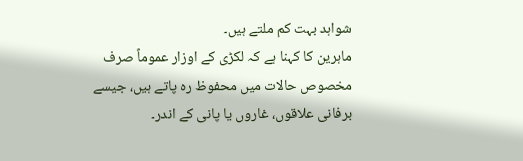شواہد بہت کم ملتے ہیں۔
ماہرین کا کہنا ہے کہ لکڑی کے اوزار عموماً صرف مخصوص حالات میں محفوظ رہ پاتے ہیں، جیسے برفانی علاقوں، غاروں یا پانی کے اندر۔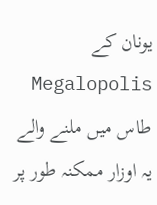یونان کے Megalopolis طاس میں ملنے والے یہ اوزار ممکنہ طور پر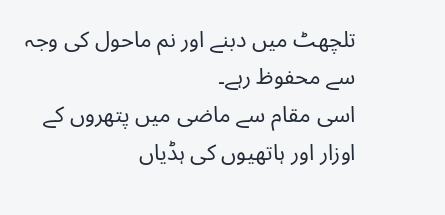تلچھٹ میں دبنے اور نم ماحول کی وجہ سے محفوظ رہے۔
اسی مقام سے ماضی میں پتھروں کے اوزار اور ہاتھیوں کی ہڈیاں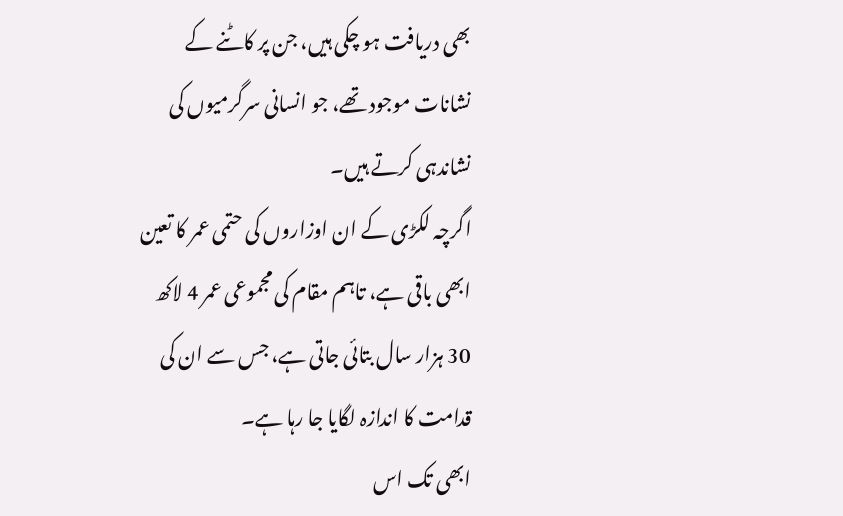بھی دریافت ہو چکی ہیں، جن پر کاٹنے کے نشانات موجود تھے، جو انسانی سرگرمیوں کی نشاندہی کرتے ہیں۔
اگرچہ لکڑی کے ان اوزاروں کی حتمی عمر کا تعین ابھی باقی ہے، تاہم مقام کی مجموعی عمر 4 لاکھ 30 ہزار سال بتائی جاتی ہے، جس سے ان کی قدامت کا اندازہ لگایا جا رہا ہے۔
ابھی تک اس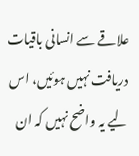علاقے سے انسانی باقیات دریافت نہیں ہوئیں، اس لیے یہ واضح نہیں کہ ان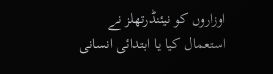اوزاروں کو نیئنڈرتھلز نے استعمال کیا یا ابتدائی انسانی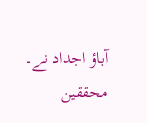آباؤ اجداد نے۔ محققین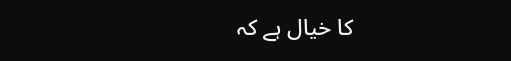کا خیال ہے کہ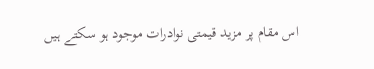اس مقام پر مزید قیمتی نوادرات موجود ہو سکتے ہیں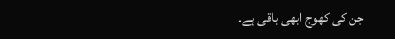جن کی کھوج ابھی باقی ہے۔